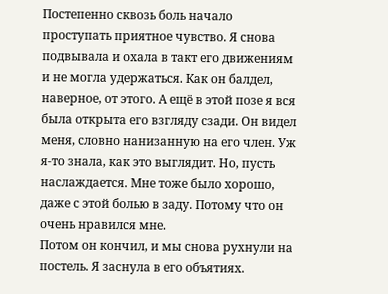Постепенно сквозь боль начало проступать приятное чувство. Я снова подвывала и охала в такт его движениям и не могла удержаться. Как он балдел, наверное, от этого. А ещё в этой позе я вся была открыта его взгляду сзади. Он видел меня, словно нанизанную на его член. Уж я-то знала, как это выглядит. Но, пусть наслаждается. Мне тоже было хорошо, даже с этой болью в заду. Потому что он очень нравился мне.
Потом он кончил, и мы снова рухнули на постель. Я заснула в его объятиях.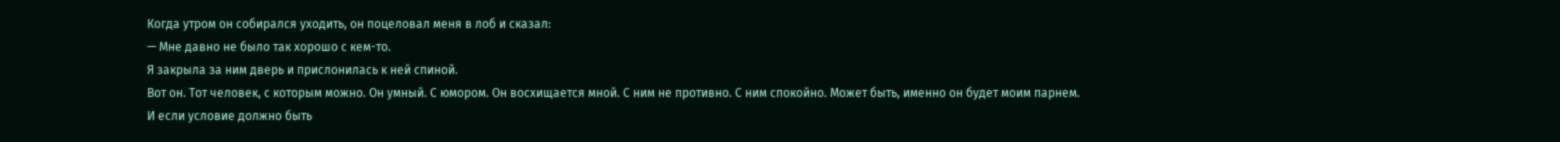Когда утром он собирался уходить, он поцеловал меня в лоб и сказал:
— Мне давно не было так хорошо с кем-то.
Я закрыла за ним дверь и прислонилась к ней спиной.
Вот он. Тот человек, с которым можно. Он умный. С юмором. Он восхищается мной. С ним не противно. С ним спокойно. Может быть, именно он будет моим парнем.
И если условие должно быть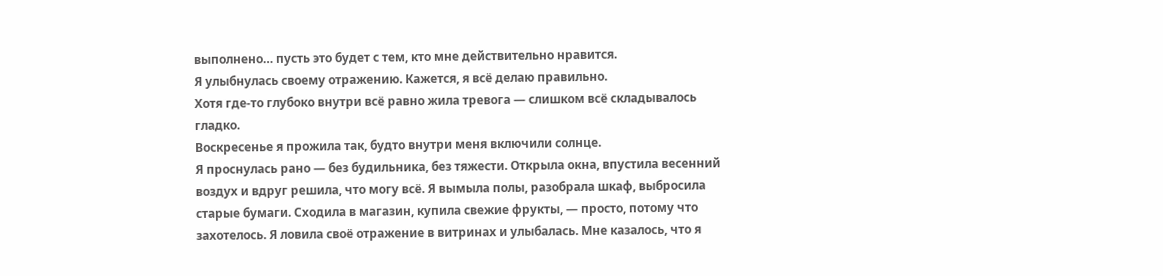выполнено… пусть это будет с тем, кто мне действительно нравится.
Я улыбнулась своему отражению. Кажется, я всё делаю правильно.
Хотя где-то глубоко внутри всё равно жила тревога — слишком всё складывалось гладко.
Воскресенье я прожила так, будто внутри меня включили солнце.
Я проснулась рано — без будильника, без тяжести. Открыла окна, впустила весенний воздух и вдруг решила, что могу всё. Я вымыла полы, разобрала шкаф, выбросила старые бумаги. Сходила в магазин, купила свежие фрукты, — просто, потому что захотелось. Я ловила своё отражение в витринах и улыбалась. Мне казалось, что я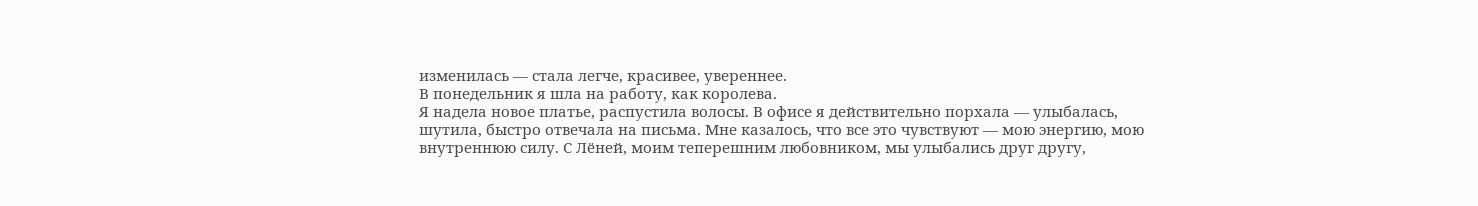изменилась — стала легче, красивее, увереннее.
В понедельник я шла на работу, как королева.
Я надела новое платье, распустила волосы. В офисе я действительно порхала — улыбалась, шутила, быстро отвечала на письма. Мне казалось, что все это чувствуют — мою энергию, мою внутреннюю силу. С Лёней, моим теперешним любовником, мы улыбались друг другу,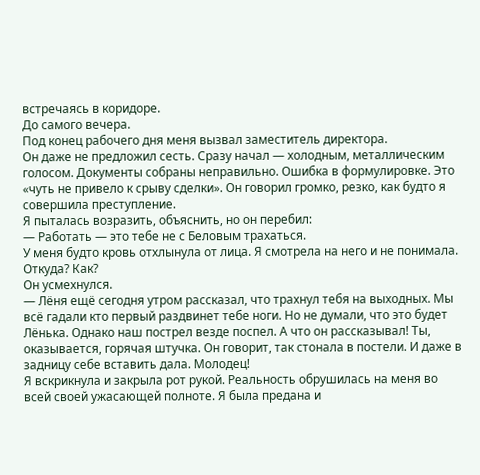встречаясь в коридоре.
До самого вечера.
Под конец рабочего дня меня вызвал заместитель директора.
Он даже не предложил сесть. Сразу начал — холодным, металлическим голосом. Документы собраны неправильно. Ошибка в формулировке. Это «чуть не привело к срыву сделки». Он говорил громко, резко, как будто я совершила преступление.
Я пыталась возразить, объяснить, но он перебил:
— Работать — это тебе не с Беловым трахаться.
У меня будто кровь отхлынула от лица. Я смотрела на него и не понимала. Откуда? Как?
Он усмехнулся.
— Лёня ещё сегодня утром рассказал, что трахнул тебя на выходных. Мы всё гадали кто первый раздвинет тебе ноги. Но не думали, что это будет Лёнька. Однако наш пострел везде поспел. А что он рассказывал! Ты, оказывается, горячая штучка. Он говорит, так стонала в постели. И даже в задницу себе вставить дала. Молодец!
Я вскрикнула и закрыла рот рукой. Реальность обрушилась на меня во всей своей ужасающей полноте. Я была предана и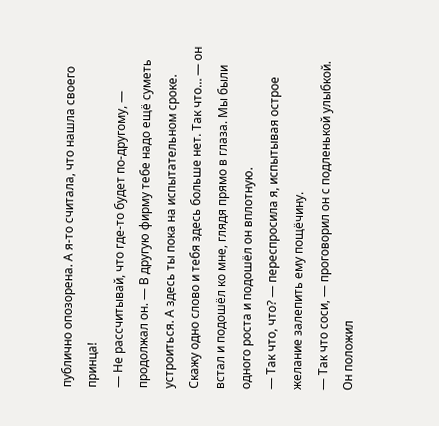публично опозорена. А я-то считала, что нашла своего принца!
— Не рассчитывай, что где-то будет по-другому, — продолжал он. — В другую фирму тебе надо ещё суметь устроиться. А здесь ты пока на испытательном сроке. Скажу одно слово и тебя здесь больше нет. Так что… — он встал и подошёл ко мне, глядя прямо в глаза. Мы были одного роста и подошёл он вплотную.
— Так что, что? — переспросила я, испытывая острое желание залепить ему пощёчину.
— Так что соси, — проговорил он с подленькой улыбкой.
Он положил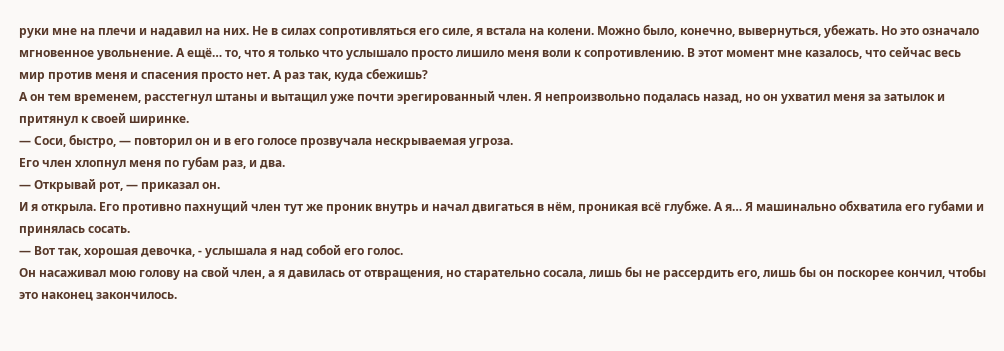руки мне на плечи и надавил на них. Не в силах сопротивляться его силе, я встала на колени. Можно было, конечно, вывернуться, убежать. Но это означало мгновенное увольнение. А ещё… то, что я только что услышало просто лишило меня воли к сопротивлению. В этот момент мне казалось, что сейчас весь мир против меня и спасения просто нет. А раз так, куда сбежишь?
А он тем временем, расстегнул штаны и вытащил уже почти эрегированный член. Я непроизвольно подалась назад, но он ухватил меня за затылок и притянул к своей ширинке.
— Соси, быстро, — повторил он и в его голосе прозвучала нескрываемая угроза.
Его член хлопнул меня по губам раз, и два.
— Открывай рот, — приказал он.
И я открыла. Его противно пахнущий член тут же проник внутрь и начал двигаться в нём, проникая всё глубже. А я… Я машинально обхватила его губами и принялась сосать.
— Вот так, хорошая девочка, - услышала я над собой его голос.
Он насаживал мою голову на свой член, а я давилась от отвращения, но старательно сосала, лишь бы не рассердить его, лишь бы он поскорее кончил, чтобы это наконец закончилось.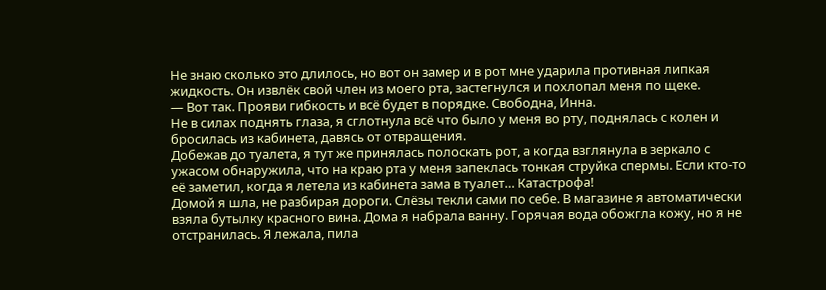Не знаю сколько это длилось, но вот он замер и в рот мне ударила противная липкая жидкость. Он извлёк свой член из моего рта, застегнулся и похлопал меня по щеке.
— Вот так. Прояви гибкость и всё будет в порядке. Свободна, Инна.
Не в силах поднять глаза, я сглотнула всё что было у меня во рту, поднялась с колен и бросилась из кабинета, давясь от отвращения.
Добежав до туалета, я тут же принялась полоскать рот, а когда взглянула в зеркало с ужасом обнаружила, что на краю рта у меня запеклась тонкая струйка спермы. Если кто-то её заметил, когда я летела из кабинета зама в туалет… Катастрофа!
Домой я шла, не разбирая дороги. Слёзы текли сами по себе. В магазине я автоматически взяла бутылку красного вина. Дома я набрала ванну. Горячая вода обожгла кожу, но я не отстранилась. Я лежала, пила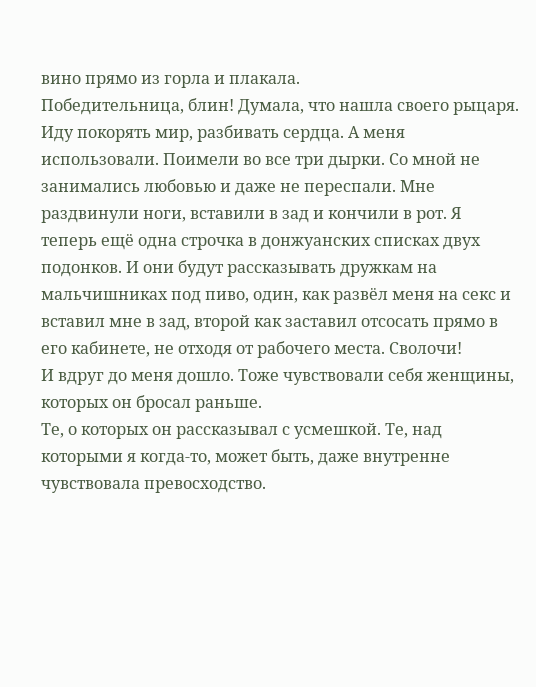вино прямо из горла и плакала.
Победительница, блин! Думала, что нашла своего рыцаря. Иду покорять мир, разбивать сердца. А меня использовали. Поимели во все три дырки. Со мной не занимались любовью и даже не переспали. Мне раздвинули ноги, вставили в зад и кончили в рот. Я теперь ещё одна строчка в донжуанских списках двух подонков. И они будут рассказывать дружкам на мальчишниках под пиво, один, как развёл меня на секс и вставил мне в зад, второй как заставил отсосать прямо в его кабинете, не отходя от рабочего места. Сволочи!
И вдруг до меня дошло. Тоже чувствовали себя женщины, которых он бросал раньше.
Те, о которых он рассказывал с усмешкой. Те, над которыми я когда-то, может быть, даже внутренне чувствовала превосходство.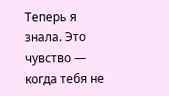Теперь я знала. Это чувство — когда тебя не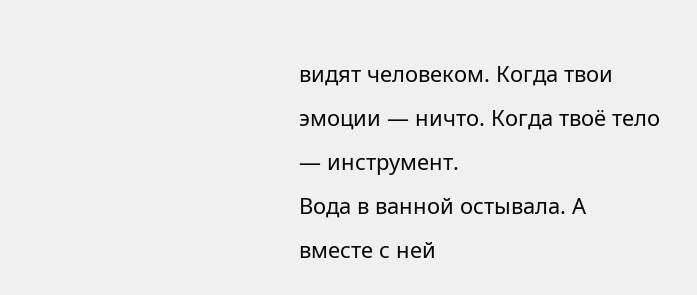видят человеком. Когда твои эмоции — ничто. Когда твоё тело — инструмент.
Вода в ванной остывала. А вместе с ней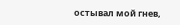остывал мой гнев,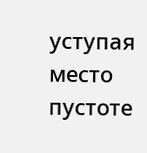уступая место пустоте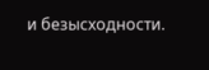и безысходности.